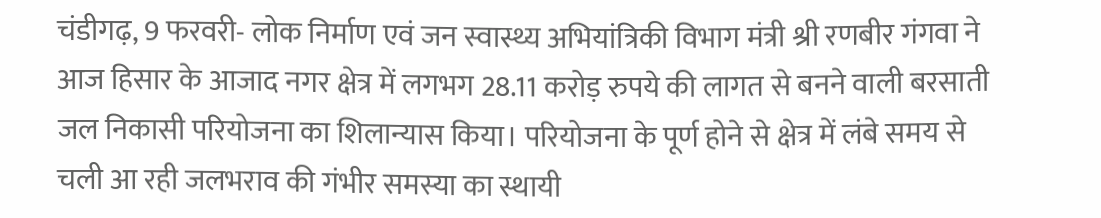चंडीगढ़, 9 फरवरी- लोक निर्माण एवं जन स्वास्थ्य अभियांत्रिकी विभाग मंत्री श्री रणबीर गंगवा ने आज हिसार के आजाद नगर क्षेत्र में लगभग 28.11 करोड़ रुपये की लागत से बनने वाली बरसाती जल निकासी परियोजना का शिलान्यास किया। परियोजना के पूर्ण होने से क्षेत्र में लंबे समय से चली आ रही जलभराव की गंभीर समस्या का स्थायी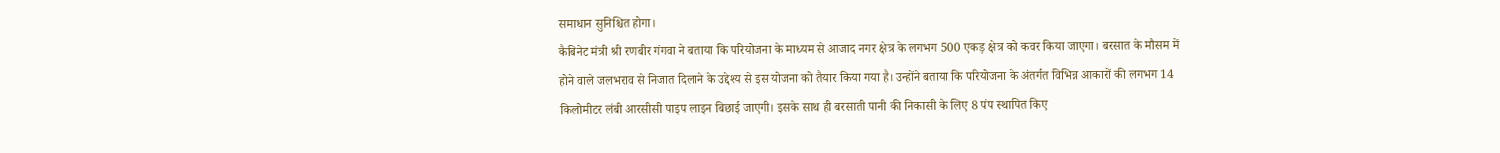समाधान सुनिश्चित होगा।
कैबिनेट मंत्री श्री रणबीर गंगवा ने बताया कि परियोजना के माध्यम से आजाद नगर क्षेत्र के लगभग 500 एकड़ क्षेत्र को कवर किया जाएगा। बरसात के मौसम में होने वाले जलभराव से निजात दिलाने के उद्देश्य से इस योजना को तैयार किया गया है। उन्होंने बताया कि परियोजना के अंतर्गत विभिन्न आकारों की लगभग 14 किलोमीटर लंबी आरसीसी पाइप लाइन बिछाई जाएगी। इसके साथ ही बरसाती पानी की निकासी के लिए 8 पंप स्थापित किए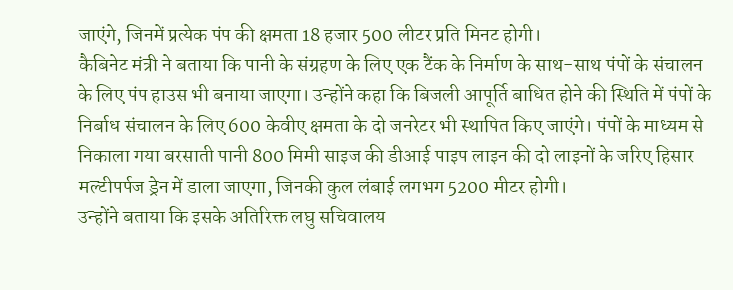जाएंगे, जिनमें प्रत्येक पंप की क्षमता 18 हजार 500 लीटर प्रति मिनट होगी।
कैबिनेट मंत्री ने बताया कि पानी के संग्रहण के लिए एक टैंक के निर्माण के साथ-साथ पंपों के संचालन के लिए पंप हाउस भी बनाया जाएगा। उन्होंने कहा कि बिजली आपूर्ति बाधित होने की स्थिति में पंपों के निर्बाध संचालन के लिए 600 केवीए क्षमता के दो जनरेटर भी स्थापित किए जाएंगे। पंपों के माध्यम से निकाला गया बरसाती पानी 800 मिमी साइज की डीआई पाइप लाइन की दो लाइनों के जरिए हिसार मल्टीपर्पज ड्रेन में डाला जाएगा, जिनकी कुल लंबाई लगभग 5200 मीटर होगी।
उन्होंने बताया कि इसके अतिरिक्त लघु सचिवालय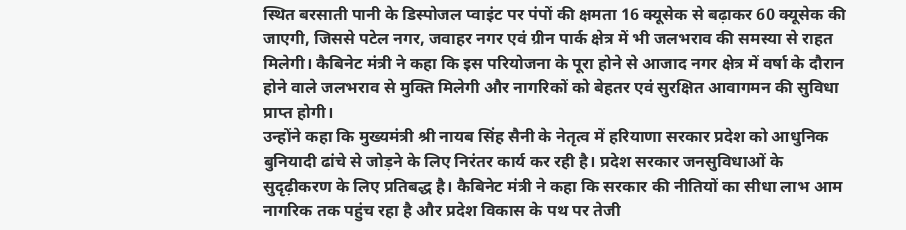स्थित बरसाती पानी के डिस्पोजल प्वाइंट पर पंपों की क्षमता 16 क्यूसेक से बढ़ाकर 60 क्यूसेक की जाएगी, जिससे पटेल नगर, जवाहर नगर एवं ग्रीन पार्क क्षेत्र में भी जलभराव की समस्या से राहत मिलेगी। कैबिनेट मंत्री ने कहा कि इस परियोजना के पूरा होने से आजाद नगर क्षेत्र में वर्षा के दौरान होने वाले जलभराव से मुक्ति मिलेगी और नागरिकों को बेहतर एवं सुरक्षित आवागमन की सुविधा प्राप्त होगी।
उन्होंने कहा कि मुख्यमंत्री श्री नायब सिंह सैनी के नेतृत्व में हरियाणा सरकार प्रदेश को आधुनिक बुनियादी ढांचे से जोड़ने के लिए निरंतर कार्य कर रही है। प्रदेश सरकार जनसुविधाओं के सुदृढ़ीकरण के लिए प्रतिबद्ध है। कैबिनेट मंत्री ने कहा कि सरकार की नीतियों का सीधा लाभ आम नागरिक तक पहुंच रहा है और प्रदेश विकास के पथ पर तेजी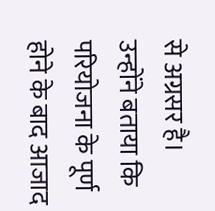से अग्रसर है।
उन्होंने बताया कि परियोजना के पूर्ण होने के बाद आजाद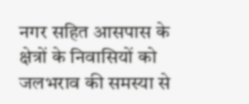नगर सहित आसपास के क्षेत्रों के निवासियों को जलभराव की समस्या से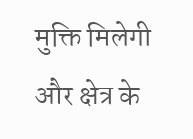मुक्ति मिलेगी और क्षेत्र के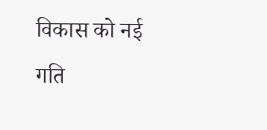विकास को नई गति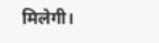मिलेगी।